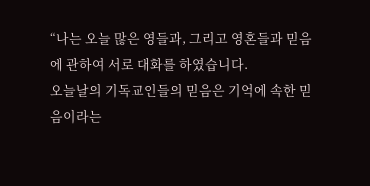“나는 오늘 많은 영들과, 그리고 영혼들과 믿음에 관하여 서로 대화를 하였습니다.
오늘날의 기독교인들의 믿음은 기억에 속한 믿음이라는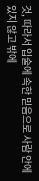것, 따라서 입술에 속한 믿음으로 사람 안에 있지 않고 밖에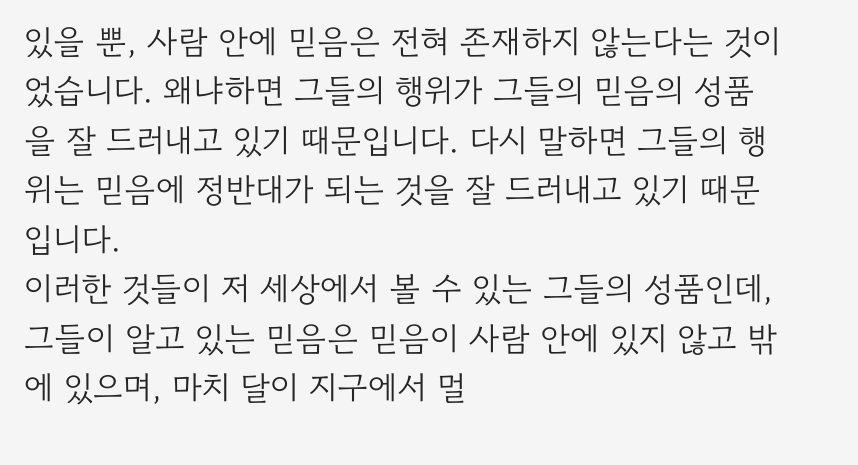있을 뿐, 사람 안에 믿음은 전혀 존재하지 않는다는 것이었습니다. 왜냐하면 그들의 행위가 그들의 믿음의 성품을 잘 드러내고 있기 때문입니다. 다시 말하면 그들의 행위는 믿음에 정반대가 되는 것을 잘 드러내고 있기 때문입니다.
이러한 것들이 저 세상에서 볼 수 있는 그들의 성품인데, 그들이 알고 있는 믿음은 믿음이 사람 안에 있지 않고 밖에 있으며, 마치 달이 지구에서 멀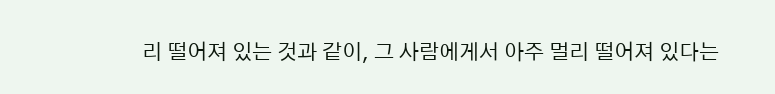리 떨어져 있는 것과 같이, 그 사람에게서 아주 멀리 떨어져 있다는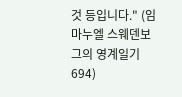것 등입니다." (임마누엘 스웨덴보그의 영계일기 694)